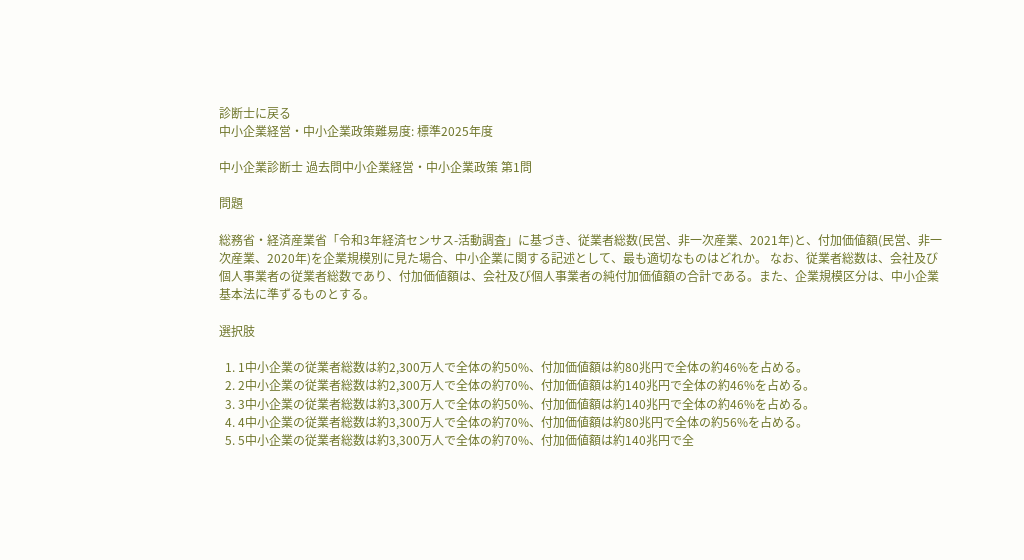診断士に戻る
中小企業経営・中小企業政策難易度: 標準2025年度

中小企業診断士 過去問中小企業経営・中小企業政策 第1問

問題

総務省・経済産業省「令和3年経済センサス-活動調査」に基づき、従業者総数(民営、非一次産業、2021年)と、付加価値額(民営、非一次産業、2020年)を企業規模別に見た場合、中小企業に関する記述として、最も適切なものはどれか。 なお、従業者総数は、会社及び個人事業者の従業者総数であり、付加価値額は、会社及び個人事業者の純付加価値額の合計である。また、企業規模区分は、中小企業基本法に準ずるものとする。

選択肢

  1. 1中小企業の従業者総数は約2,300万人で全体の約50%、付加価値額は約80兆円で全体の約46%を占める。
  2. 2中小企業の従業者総数は約2,300万人で全体の約70%、付加価値額は約140兆円で全体の約46%を占める。
  3. 3中小企業の従業者総数は約3,300万人で全体の約50%、付加価値額は約140兆円で全体の約46%を占める。
  4. 4中小企業の従業者総数は約3,300万人で全体の約70%、付加価値額は約80兆円で全体の約56%を占める。
  5. 5中小企業の従業者総数は約3,300万人で全体の約70%、付加価値額は約140兆円で全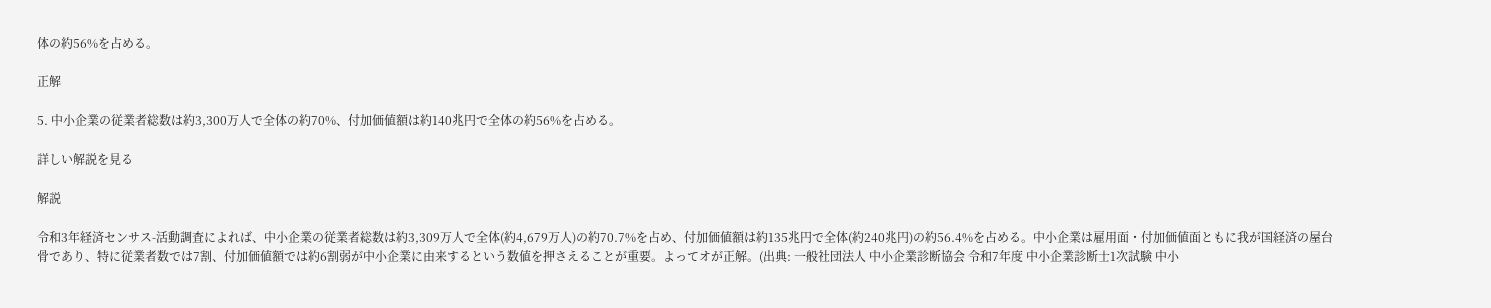体の約56%を占める。

正解

5. 中小企業の従業者総数は約3,300万人で全体の約70%、付加価値額は約140兆円で全体の約56%を占める。

詳しい解説を見る

解説

令和3年経済センサス-活動調査によれば、中小企業の従業者総数は約3,309万人で全体(約4,679万人)の約70.7%を占め、付加価値額は約135兆円で全体(約240兆円)の約56.4%を占める。中小企業は雇用面・付加価値面ともに我が国経済の屋台骨であり、特に従業者数では7割、付加価値額では約6割弱が中小企業に由来するという数値を押さえることが重要。よってオが正解。(出典: 一般社団法人 中小企業診断協会 令和7年度 中小企業診断士1次試験 中小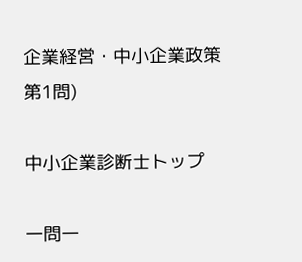企業経営・中小企業政策 第1問)

中小企業診断士トップ

一問一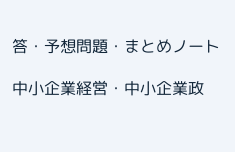答・予想問題・まとめノート

中小企業経営・中小企業政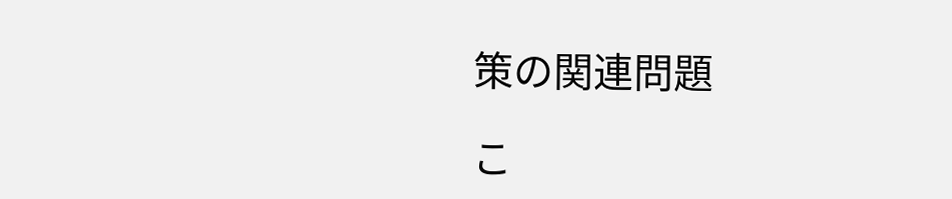策の関連問題

こ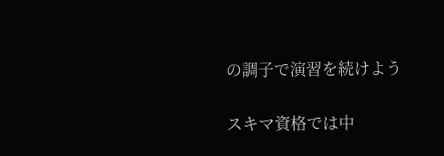の調子で演習を続けよう

スキマ資格では中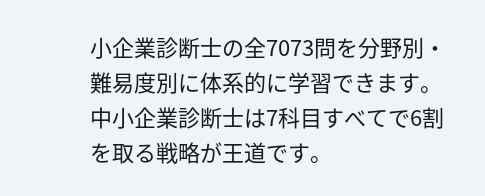小企業診断士の全7073問を分野別・難易度別に体系的に学習できます。中小企業診断士は7科目すべてで6割を取る戦略が王道です。